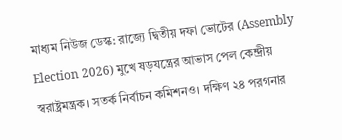মাধ্যম নিউজ ডেস্ক: রাজ্যে দ্বিতীয় দফা ভোটের (Assembly Election 2026) মুখে ষড়যন্ত্রের আভাস পেল কেন্দ্রীয় স্বরাষ্ট্রমন্ত্রক। সতর্ক নির্বাচন কমিশনও। দক্ষিণ ২৪ পরগনার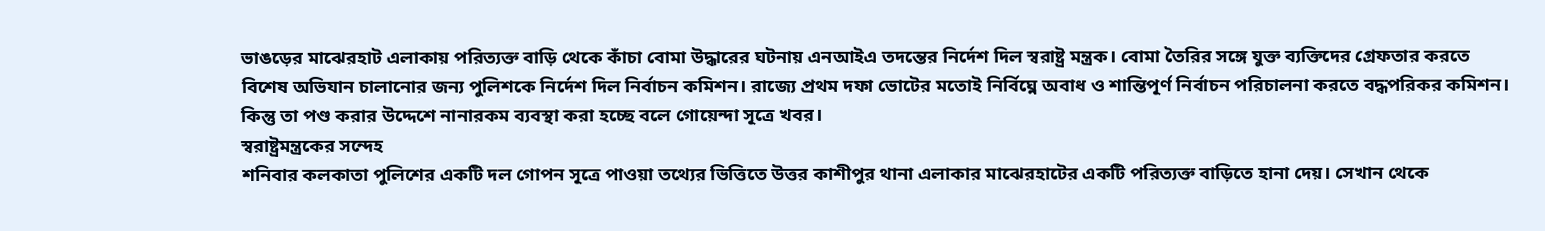ভাঙড়ের মাঝেরহাট এলাকায় পরিত্যক্ত বাড়ি থেকে কাঁচা বোমা উদ্ধারের ঘটনায় এনআইএ তদন্তের নির্দেশ দিল স্বরাষ্ট্র মন্ত্রক। বোমা তৈরির সঙ্গে যুক্ত ব্যক্তিদের গ্রেফতার করতে বিশেষ অভিযান চালানোর জন্য পুলিশকে নির্দেশ দিল নির্বাচন কমিশন। রাজ্যে প্রথম দফা ভোটের মতোই নির্বিঘ্নে অবাধ ও শান্তিপূর্ণ নির্বাচন পরিচালনা করতে বদ্ধপরিকর কমিশন। কিন্তু তা পণ্ড করার উদ্দেশে নানারকম ব্যবস্থা করা হচ্ছে বলে গোয়েন্দা সূত্রে খবর।
স্বরাষ্ট্রমন্ত্রকের সন্দেহ
শনিবার কলকাতা পুলিশের একটি দল গোপন সূত্রে পাওয়া তথ্যের ভিত্তিতে উত্তর কাশীপুর থানা এলাকার মাঝেরহাটের একটি পরিত্যক্ত বাড়িতে হানা দেয়। সেখান থেকে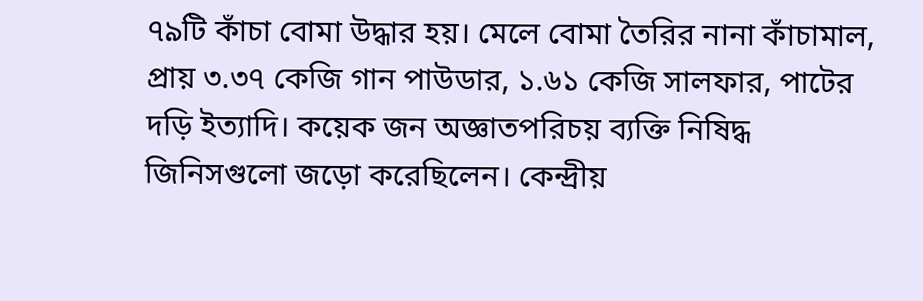৭৯টি কাঁচা বোমা উদ্ধার হয়। মেলে বোমা তৈরির নানা কাঁচামাল, প্রায় ৩.৩৭ কেজি গান পাউডার, ১.৬১ কেজি সালফার, পাটের দড়ি ইত্যাদি। কয়েক জন অজ্ঞাতপরিচয় ব্যক্তি নিষিদ্ধ জিনিসগুলো জড়ো করেছিলেন। কেন্দ্রীয়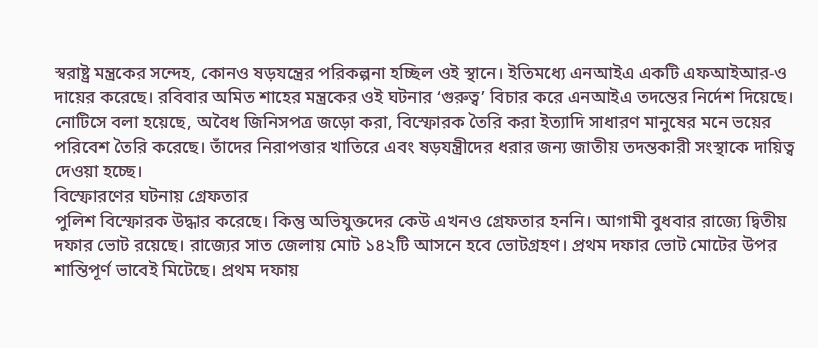স্বরাষ্ট্র মন্ত্রকের সন্দেহ, কোনও ষড়যন্ত্রের পরিকল্পনা হচ্ছিল ওই স্থানে। ইতিমধ্যে এনআইএ একটি এফআইআর-ও দায়ের করেছে। রবিবার অমিত শাহের মন্ত্রকের ওই ঘটনার ‘গুরুত্ব’ বিচার করে এনআইএ তদন্তের নির্দেশ দিয়েছে। নোটিসে বলা হয়েছে, অবৈধ জিনিসপত্র জড়ো করা, বিস্ফোরক তৈরি করা ইত্যাদি সাধারণ মানুষের মনে ভয়ের পরিবেশ তৈরি করেছে। তাঁদের নিরাপত্তার খাতিরে এবং ষড়যন্ত্রীদের ধরার জন্য জাতীয় তদন্তকারী সংস্থাকে দায়িত্ব দেওয়া হচ্ছে।
বিস্ফোরণের ঘটনায় গ্রেফতার
পুলিশ বিস্ফোরক উদ্ধার করেছে। কিন্তু অভিযুক্তদের কেউ এখনও গ্রেফতার হননি। আগামী বুধবার রাজ্যে দ্বিতীয় দফার ভোট রয়েছে। রাজ্যের সাত জেলায় মোট ১৪২টি আসনে হবে ভোটগ্রহণ। প্রথম দফার ভোট মোটের উপর শান্তিপূর্ণ ভাবেই মিটেছে। প্রথম দফায়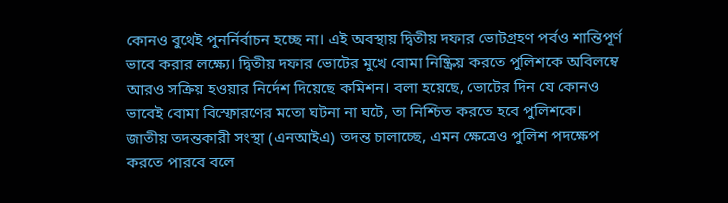কোনও বুথেই পুনর্নির্বাচন হচ্ছে না। এই অবস্থায় দ্বিতীয় দফার ভোটগ্রহণ পর্বও শান্তিপূর্ণ ভাবে করার লক্ষ্যে। দ্বিতীয় দফার ভোটের মুখে বোমা নিষ্ক্রিয় করতে পুলিশকে অবিলম্বে আরও সক্রিয় হওয়ার নির্দেশ দিয়েছে কমিশন। বলা হয়েছে, ভোটের দিন যে কোনও ভাবেই বোমা বিস্ফোরণের মতো ঘটনা না ঘটে, তা নিশ্চিত করতে হবে পুলিশকে। জাতীয় তদন্তকারী সংস্থা (এনআইএ) তদন্ত চালাচ্ছে, এমন ক্ষেত্রেও পুলিশ পদক্ষেপ করতে পারবে বলে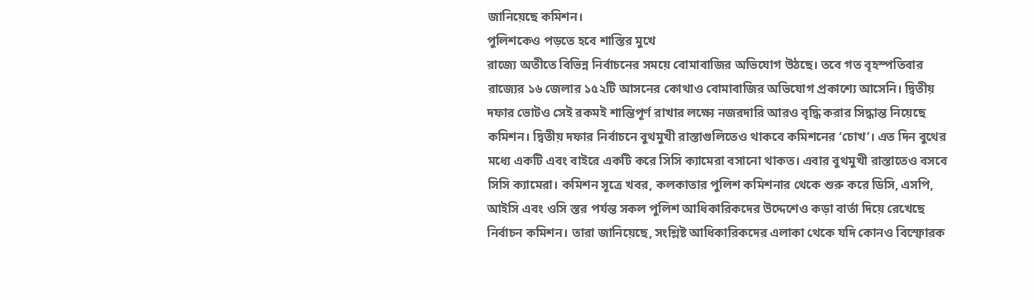জানিয়েছে কমিশন।
পুলিশকেও পড়তে হবে শাস্তির মুখে
রাজ্যে অতীতে বিভিন্ন নির্বাচনের সময়ে বোমাবাজির অভিযোগ উঠছে। তবে গত বৃহস্পতিবার রাজ্যের ১৬ জেলার ১৫২টি আসনের কোথাও বোমাবাজির অভিযোগ প্রকাশ্যে আসেনি। দ্বিতীয় দফার ভোটও সেই রকমই শান্তিপূর্ণ রাখার লক্ষ্যে নজরদারি আরও বৃদ্ধি করার সিদ্ধান্ত নিয়েছে কমিশন। দ্বিতীয় দফার নির্বাচনে বুথমুখী রাস্তাগুলিতেও থাকবে কমিশনের ‘চোখ’। এত দিন বুথের মধ্যে একটি এবং বাইরে একটি করে সিসি ক্যামেরা বসানো থাকত। এবার বুথমুখী রাস্তাতেও বসবে সিসি ক্যামেরা। কমিশন সূত্রে খবর, কলকাতার পুলিশ কমিশনার থেকে শুরু করে ডিসি, এসপি, আইসি এবং ওসি স্তর পর্যন্ত সকল পুলিশ আধিকারিকদের উদ্দেশেও কড়া বার্তা দিয়ে রেখেছে নির্বাচন কমিশন। তারা জানিয়েছে, সংশ্লিষ্ট আধিকারিকদের এলাকা থেকে যদি কোনও বিস্ফোরক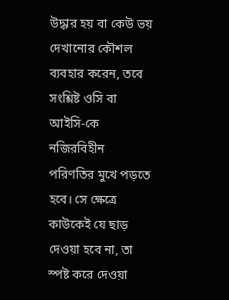উদ্ধার হয় বা কেউ ভয় দেখানোর কৌশল ব্যবহার করেন, তবে সংশ্লিষ্ট ওসি বা আইসি-কে নজিরবিহীন পরিণতির মুখে পড়তে হবে। সে ক্ষেত্রে কাউকেই যে ছাড় দেওয়া হবে না, তা স্পষ্ট করে দেওয়া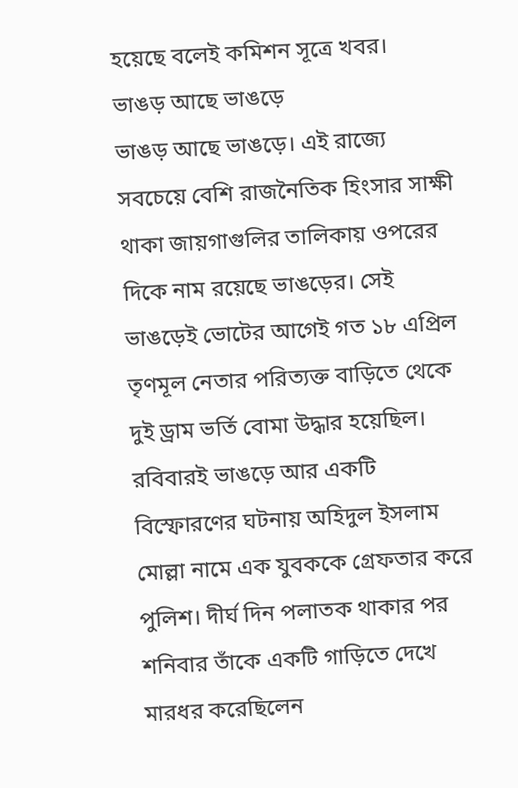হয়েছে বলেই কমিশন সূত্রে খবর।
ভাঙড় আছে ভাঙড়ে
ভাঙড় আছে ভাঙড়ে। এই রাজ্যে সবচেয়ে বেশি রাজনৈতিক হিংসার সাক্ষী থাকা জায়গাগুলির তালিকায় ওপরের দিকে নাম রয়েছে ভাঙড়ের। সেই ভাঙড়েই ভোটের আগেই গত ১৮ এপ্রিল তৃণমূল নেতার পরিত্যক্ত বাড়িতে থেকে দুই ড্রাম ভর্তি বোমা উদ্ধার হয়েছিল। রবিবারই ভাঙড়ে আর একটি বিস্ফোরণের ঘটনায় অহিদুল ইসলাম মোল্লা নামে এক যুবককে গ্রেফতার করে পুলিশ। দীর্ঘ দিন পলাতক থাকার পর শনিবার তাঁকে একটি গাড়িতে দেখে মারধর করেছিলেন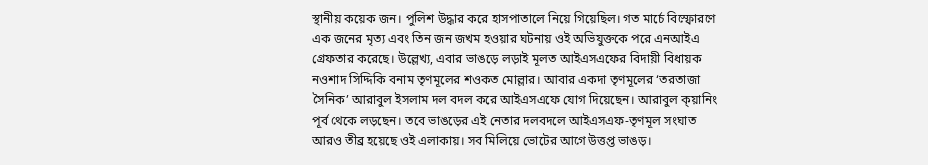স্থানীয় কয়েক জন। পুলিশ উদ্ধার করে হাসপাতালে নিয়ে গিয়েছিল। গত মার্চে বিস্ফোরণে এক জনের মৃত্য এবং তিন জন জখম হওয়ার ঘটনায় ওই অভিযুক্তকে পরে এনআইএ গ্রেফতার করেছে। উল্লেখ্য, এবার ভাঙড়ে লড়াই মূলত আইএসএফের বিদায়ী বিধায়ক নওশাদ সিদ্দিকি বনাম তৃণমূলের শওকত মোল্লার। আবার একদা তৃণমূলের ‘তরতাজা সৈনিক’ আরাবুল ইসলাম দল বদল করে আইএসএফে যোগ দিয়েছেন। আরাবুল ক্য়ানিং পূর্ব থেকে লড়ছেন। তবে ভাঙড়ের এই নেতার দলবদলে আইএসএফ-তৃণমূল সংঘাত আরও তীব্র হয়েছে ওই এলাকায়। সব মিলিয়ে ভোটের আগে উত্তপ্ত ভাঙড়।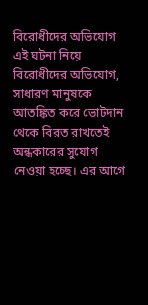বিরোধীদের অভিযোগ
এই ঘটনা নিয়ে বিরোধীদের অভিযোগ, সাধারণ মানুষকে আতঙ্কিত করে ভোটদান থেকে বিরত রাখতেই অন্ধকারের সুযোগ নেওয়া হচ্ছে। এর আগে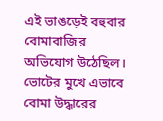এই ভাঙড়েই বহুবার বোমাবাজির অভিযোগ উঠেছিল। ভোটের মুখে এভাবে বোমা উদ্ধারের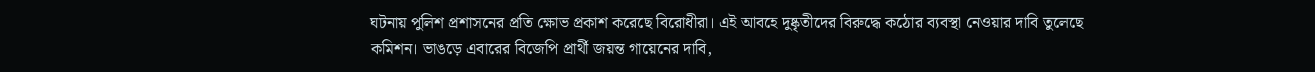ঘটনায় পুলিশ প্রশাসনের প্রতি ক্ষোভ প্রকাশ করেছে বিরোধীরা। এই আবহে দুষ্কৃতীদের বিরুদ্ধে কঠোর ব্যবস্থা নেওয়ার দাবি তুলেছে কমিশন। ভাঙড়ে এবারের বিজেপি প্রার্থী জয়ন্ত গায়েনের দাবি,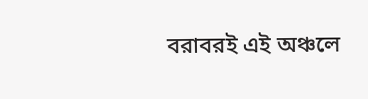বরাবরই এই অঞ্চলে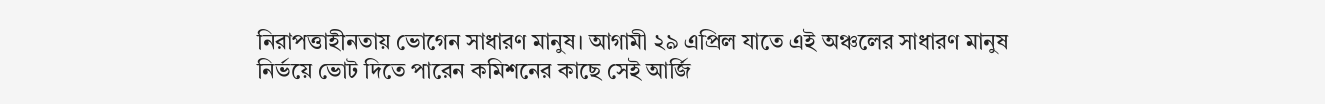নিরাপত্তাহীনতায় ভোগেন সাধারণ মানুষ। আগামী ২৯ এপ্রিল যাতে এই অঞ্চলের সাধারণ মানুষ নির্ভয়ে ভোট দিতে পারেন কমিশনের কাছে সেই আর্জি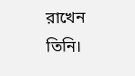রাখেন তিনি।